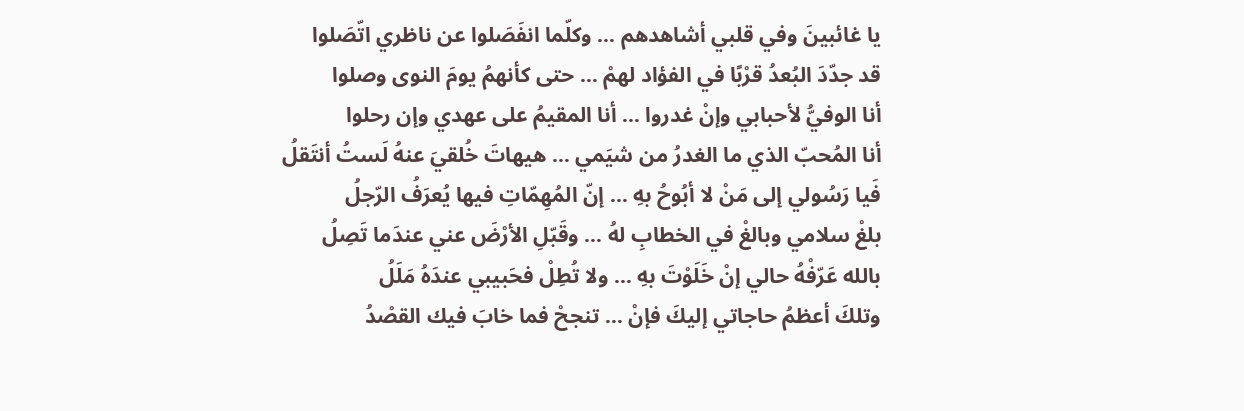يا غائبينَ وفي قلبي أشاهدهم … وكلّما انفَصَلوا عن ناظري اتّصَلوا
قد جدّدَ البُعدُ قرْبًا في الفؤاد لهمْ … حتى كأنهمُ يومَ النوى وصلوا
أنا الوفيُّ لأحبابي وإنْ غدروا … أنا المقيمُ على عهدي وإن رحلوا
أنا المُحبّ الذي ما الغدرُ من شيَمي … هيهاتَ خُلقيَ عنهُ لَستُ أنتَقلُ
فَيا رَسُولي إلى مَنْ لا أبُوحُ بهِ … إنّ المُهِمّاتِ فيها يُعرَفُ الرّجلُ
بلغْ سلامي وبالغْ في الخطابِ لهُ … وقَبّلِ الأرْضَ عني عندَما تَصِلُ
بالله عَرّفْهُ حالي إنْ خَلَوْتَ بهِ … ولا تُطِلْ فحَبيبي عندَهُ مَلَلُ
وتلكَ أعظمُ حاجاتي إليكَ فإنْ … تنجحْ فما خابَ فيك القصْدُ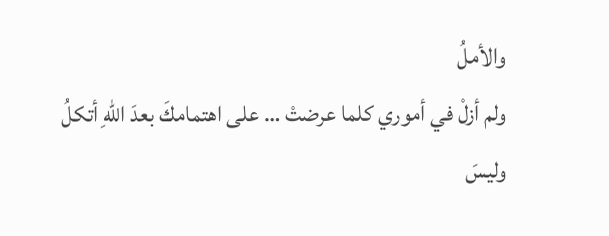والأملُ
ولم أزلْ في أموري كلما عرضتْ … على اهتمامكَ بعدَ اللهِ أتكلُ
وليسَ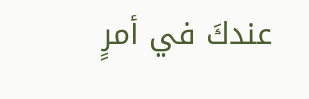عندكَ في أمرٍ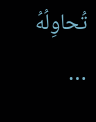تُحاوِلُهُ …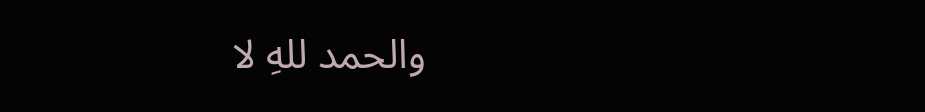والحمد للهِ لا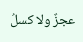عجزٌ ولا كسلُ